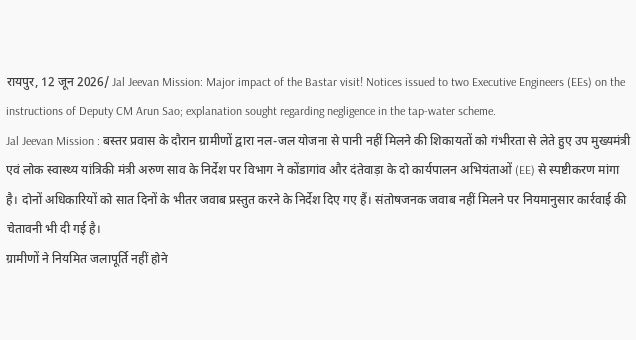रायपुर, 12 जून 2026/ Jal Jeevan Mission: Major impact of the Bastar visit! Notices issued to two Executive Engineers (EEs) on the instructions of Deputy CM Arun Sao; explanation sought regarding negligence in the tap-water scheme.
Jal Jeevan Mission : बस्तर प्रवास के दौरान ग्रामीणों द्वारा नल-जल योजना से पानी नहीं मिलने की शिकायतों को गंभीरता से लेते हुए उप मुख्यमंत्री एवं लोक स्वास्थ्य यांत्रिकी मंत्री अरुण साव के निर्देश पर विभाग ने कोंडागांव और दंतेवाड़ा के दो कार्यपालन अभियंताओं (EE) से स्पष्टीकरण मांगा है। दोनों अधिकारियों को सात दिनों के भीतर जवाब प्रस्तुत करने के निर्देश दिए गए हैं। संतोषजनक जवाब नहीं मिलने पर नियमानुसार कार्रवाई की चेतावनी भी दी गई है।
ग्रामीणों ने नियमित जलापूर्ति नहीं होने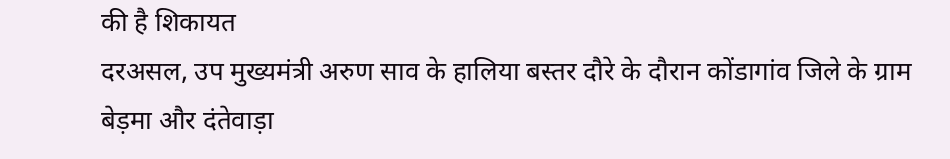की है शिकायत
दरअसल, उप मुख्यमंत्री अरुण साव के हालिया बस्तर दौरे के दौरान कोंडागांव जिले के ग्राम बेड़मा और दंतेवाड़ा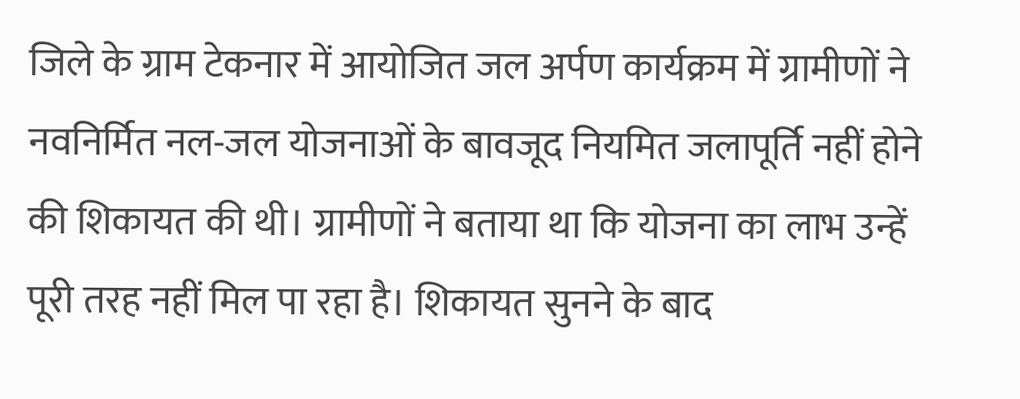जिले के ग्राम टेकनार में आयोजित जल अर्पण कार्यक्रम में ग्रामीणों ने नवनिर्मित नल-जल योजनाओं के बावजूद नियमित जलापूर्ति नहीं होने की शिकायत की थी। ग्रामीणों ने बताया था कि योजना का लाभ उन्हें पूरी तरह नहीं मिल पा रहा है। शिकायत सुनने के बाद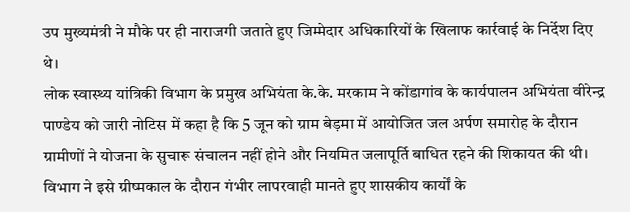उप मुख्यमंत्री ने मौके पर ही नाराजगी जताते हुए जिम्मेदार अधिकारियों के खिलाफ कार्रवाई के निर्देश दिए थे।
लोक स्वास्थ्य यांत्रिकी विभाग के प्रमुख अभियंता के.के. मरकाम ने कोंडागांव के कार्यपालन अभियंता वीरेन्द्र पाण्डेय को जारी नोटिस में कहा है कि 5 जून को ग्राम बेड़मा में आयोजित जल अर्पण समारोह के दौरान ग्रामीणों ने योजना के सुचारू संचालन नहीं होने और नियमित जलापूर्ति बाधित रहने की शिकायत की थी। विभाग ने इसे ग्रीष्मकाल के दौरान गंभीर लापरवाही मानते हुए शासकीय कार्यों के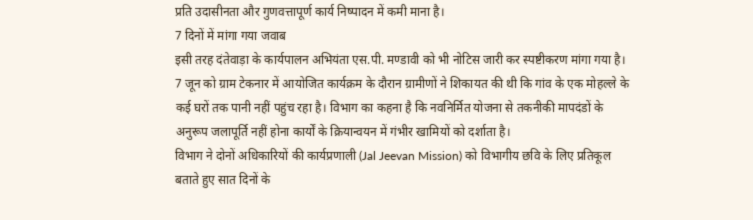प्रति उदासीनता और गुणवत्तापूर्ण कार्य निष्पादन में कमी माना है।
7 दिनों में मांगा गया जवाब
इसी तरह दंतेवाड़ा के कार्यपालन अभियंता एस.पी. मण्डावी को भी नोटिस जारी कर स्पष्टीकरण मांगा गया है। 7 जून को ग्राम टेकनार में आयोजित कार्यक्रम के दौरान ग्रामीणों ने शिकायत की थी कि गांव के एक मोहल्ले के कई घरों तक पानी नहीं पहुंच रहा है। विभाग का कहना है कि नवनिर्मित योजना से तकनीकी मापदंडों के अनुरूप जलापूर्ति नहीं होना कार्यों के क्रियान्वयन में गंभीर खामियों को दर्शाता है।
विभाग ने दोनों अधिकारियों की कार्यप्रणाली (Jal Jeevan Mission) को विभागीय छवि के लिए प्रतिकूल बताते हुए सात दिनों के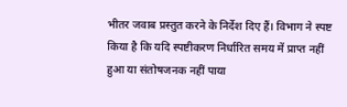भीतर जवाब प्रस्तुत करने के निर्देश दिए हैं। विभाग ने स्पष्ट किया है कि यदि स्पष्टीकरण निर्धारित समय में प्राप्त नहीं हुआ या संतोषजनक नहीं पाया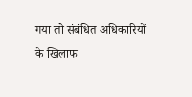गया तो संबंधित अधिकारियों के खिलाफ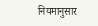नियमानुसार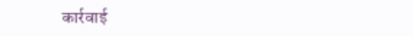कार्रवाई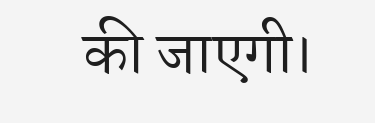की जाएगी।